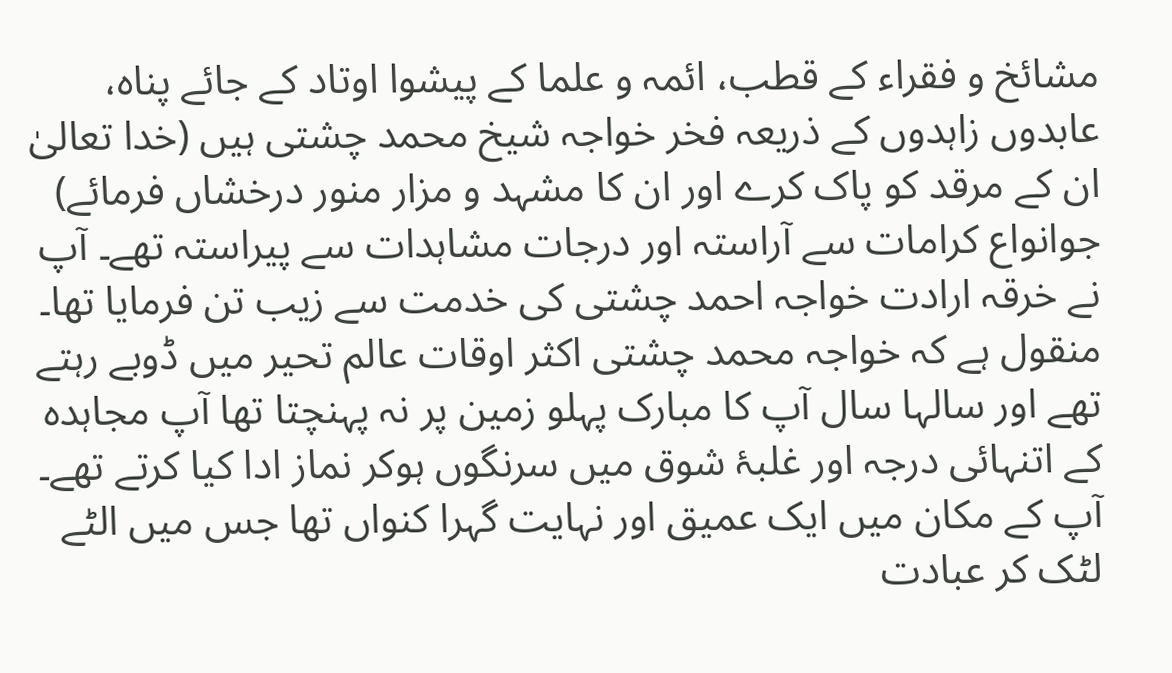مشائخ و فقراء کے قطب، ائمہ و علما کے پیشوا اوتاد کے جائے پناہ، عابدوں زاہدوں کے ذریعہ فخر خواجہ شیخ محمد چشتی ہیں (خدا تعالیٰ ان کے مرقد کو پاک کرے اور ان کا مشہد و مزار منور درخشاں فرمائے) جوانواع کرامات سے آراستہ اور درجات مشاہدات سے پیراستہ تھے۔ آپ نے خرقہ ارادت خواجہ احمد چشتی کی خدمت سے زیب تن فرمایا تھا۔ منقول ہے کہ خواجہ محمد چشتی اکثر اوقات عالم تحیر میں ڈوبے رہتے تھے اور سالہا سال آپ کا مبارک پہلو زمین پر نہ پہنچتا تھا آپ مجاہدہ کے اتنہائی درجہ اور غلبۂ شوق میں سرنگوں ہوکر نماز ادا کیا کرتے تھے۔ آپ کے مکان میں ایک عمیق اور نہایت گہرا کنواں تھا جس میں الٹے لٹک کر عبادت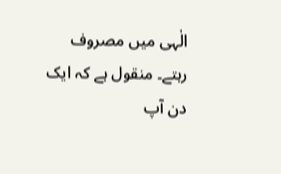الٰہی میں مصروف رہتے۔ منقول ہے کہ ایک دن آپ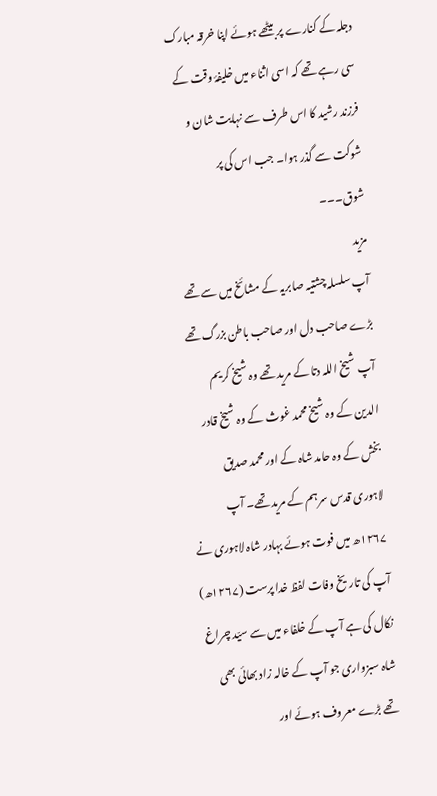دجلہ کے کنارے پر بیٹھے ہوئے اپنا خرقہ مبارک سی رہے تھے کہ اسی اثناء میں خلیفۂ وقت کے فرزند رشید کا اس طرف سے نہایت شان و شوکت سے گذر ہوا۔ جب اس کی پر شوق۔۔۔
مزید
آپ سلسلہ چشتیہ صابریہ کے مشائخ میں سے تھے بڑے صاحب دل اور صاحب باطن بزرگ تھے آپ شیخ اللہ دتا کے مرید تھے وہ شیخ کریم الدین کے وہ شیخ محمد غوث کے وہ شیخ قادر بخش کے وہ حامد شاہ کے اور محمد صدیق لاہوری قدس سرہم کے مرید تھے۔ آپ ۱۲۶۷ھ میں فوت ہوئے بہادر شاہ لاہوری نے آپ کی تاریخ وفات لفظ خدا پرست (۱۲۶۷ھ) نکال کی ہے آپ کے خلفاء میں سے سیّد چراغ شاہ سبزواری جو آپ کے خالہ زاد بھائی بھی تھے بڑے معروف ہوئے اور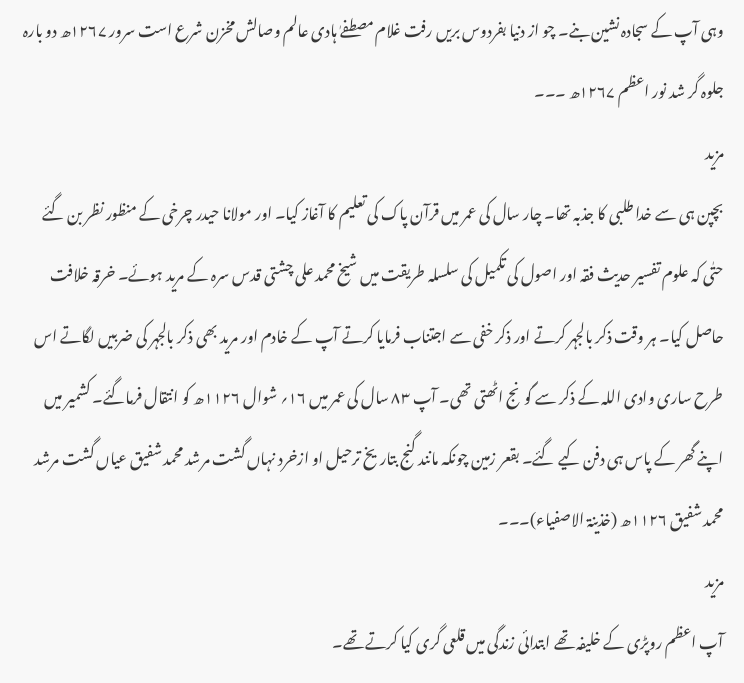وہی آپ کے سجادہ نشین بنے۔ چو از دنیا بفردوس بریں رفت غلام مصطفےٰ ہادی عالم وصالش مخزن شرع است سرور ۱۲۶۷ھ دو بارہ جلوہ گر شد نور اعظم ۱۲۶۷ھ ۔۔۔
مزید
بچپن ہی سے خدا طلبی کا جذبہ تھا۔ چار سال کی عمر میں قرآن پاک کی تعلیم کا آغاز کیا۔ اور مولانا حیدر چرخی کے منظور نظر بن گئے حتٰی کہ علوم تفسیر حدیث فقہ اور اصول کی تکمیل کی سلسلہ طریقت میں شیخ محمد علی چشتی قدس سرہ کے مرید ہوئے۔ خرقہ خلافت حاصل کیا۔ ہر وقت ذکر بالجہر کرتے اور ذکر خفی سے اجتناب فرمایا کرتے آپ کے خادم اور مرید بھی ذکر بالجہر کی ضربیں لگاتے اس طرح ساری وادی اللہ کے ذکر سے گونج اٹھتی تھی۔ آپ ۸۳ سال کی عمر میں ۱۶؍ شوال ۱۱۲۶ھ کو انتقال فرماگئے۔ کشمیر میں اپنے گھر کے پاس ہی دفن کیے گئے۔ بقعر زمین چونکہ مانند گنج بتاریخ ترحیل او ازخرد نہاں گشت مرشد محمد شفیق عیاں گشت مرشد محمد شفیق ۱۱۲۶ھ (خذینۃ الاصفیاء)۔۔۔
مزید
آپ اعظم روپڑی کے خلیفہ تھے ابتدائی زندگی میں قلعی گری کیا کرتے تھے۔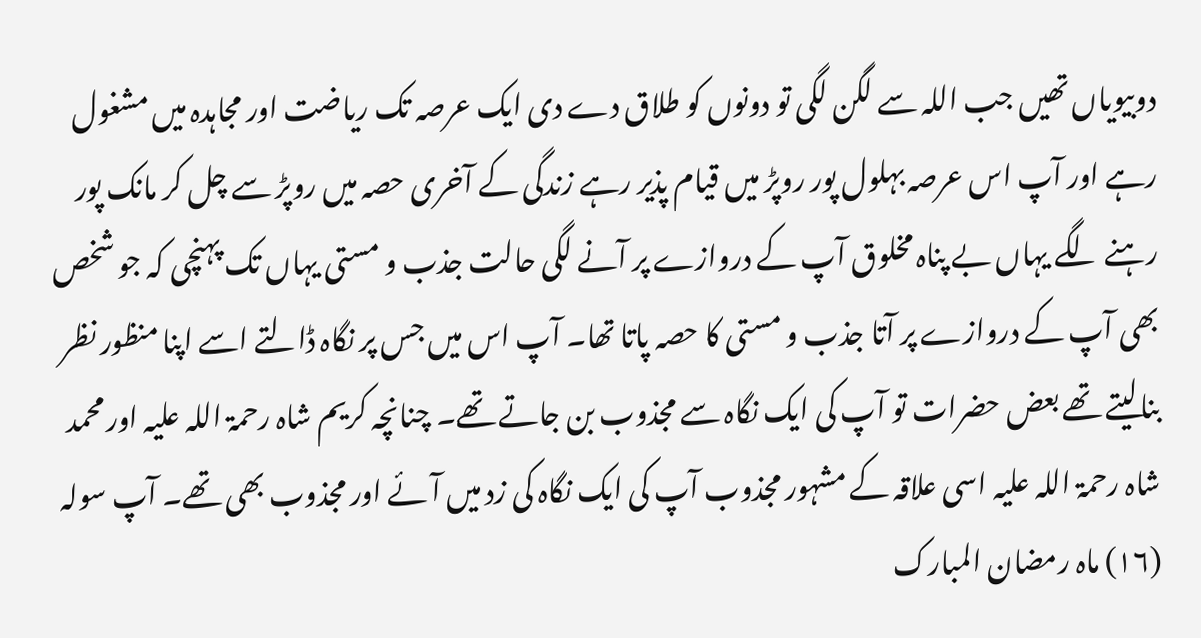دوبیویاں تھیں جب اللہ سے لگن لگی تو دونوں کو طلاق دے دی ایک عرصہ تک ریاضت اور مجاہدہ میں مشغول رہے اور آپ اس عرصہ بہلول پور روپڑ میں قیام پذیر رہے زندگی کے آخری حصہ میں روپڑ سے چل کر مانک پور رہنے لگے یہاں بے پناہ مخلوق آپ کے دروازے پر آنے لگی حالت جذب و مستی یہاں تک پہنچی کہ جو شخص بھی آپ کے دروازے پر آتا جذب و مستی کا حصہ پاتا تھا۔ آپ اس میں جس پر نگاہ ڈالتے اسے اپنا منظور نظر بنالیتے تھے بعض حضرات تو آپ کی ایک نگاہ سے مجذوب بن جاتے تھے۔ چنانچہ کریم شاہ رحمۃ اللہ علیہ اور محمد شاہ رحمۃ اللہ علیہ اسی علاقہ کے مشہور مجذوب آپ کی ایک نگاہ کی زد میں آئے اور مجذوب بھی تھے۔ آپ سولہ (۱۶) ماہ رمضان المبارک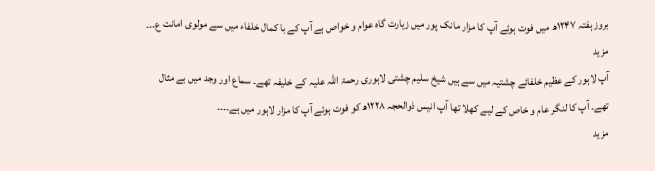بروز ہفتہ ۱۲۴۷ھ میں فوت ہوئے آپ کا مزار مانک پور میں زیارت گاہ عوام و خواص ہے آپ کے با کمال خلفاء میں سے مولوی امانت ع۔۔۔
مزید
آپ لاہور کے عظیم خلفائے چشتیہ میں سے ہیں شیخ سلیم چشتی لاہوری رحمۃ اللہ علیہ کے خلیفہ تھے۔ سماع اور وجد میں بے مثال تھے۔ آپ کا لنگر عام و خاص کے لیے کھلا تھا آپ انیس ذوالحجہ ۱۲۲۸ھ کو فوت ہوئے آپ کا مزار لاہور میں ہے۔۔۔۔
مزید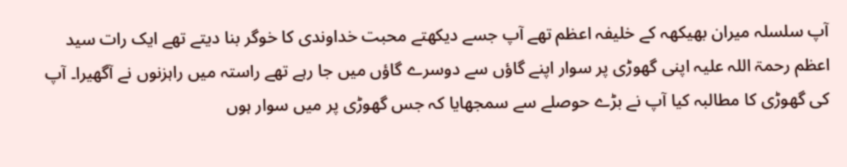آپ سلسلہ میران بھیکھہ کے خلیفہ اعظم تھے آپ جسے دیکھتے محبت خداوندی کا خوگر بنا دیتے تھے ایک رات سید اعظم رحمۃ اللہ علیہ اپنی گھوڑی پر سوار اپنے گاؤں سے دوسرے گاؤں میں جا رہے تھے راستہ میں راہزنوں نے آگھیرا۔ آپ کی گھوڑی کا مطالبہ کیا آپ نے بڑے حوصلے سے سمجھایا کہ جس گھوڑی پر میں سوار ہوں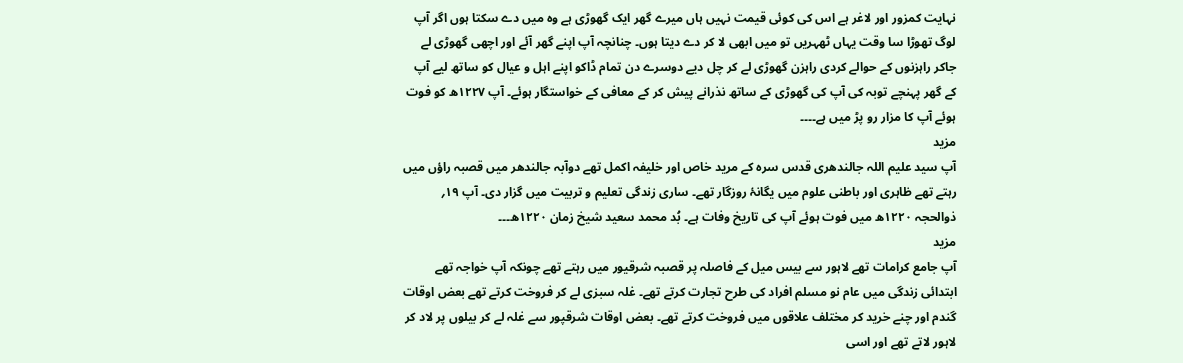نہایت کمزور اور لاغر ہے اس کی کوئی قیمت نہیں ہاں میرے گھر ایک گھوڑی ہے وہ میں دے سکتا ہوں اگر آپ لوگ تھوڑا سا وقت یہاں ٹھہریں تو میں ابھی لا کر دے دیتا ہوں۔ چنانچہ آپ اپنے گھر آئے اور اچھی گھوڑی لے جاکر راہزنوں کے حوالے کردی راہزن گھوڑی لے کر چل دیے دوسرے دن تمام ڈاکو اپنے اہل و عیال کو ساتھ لیے آپ کے گھر پہنچے توبہ کی آپ کی گھوڑی کے ساتھ نذرانے پیش کر کے معافی کے خواستگار ہوئے۔ آپ ۱۲۲۷ھ کو فوت ہوئے آپ کا مزار رو پڑ میں ہے۔۔۔۔
مزید
آپ سید علیم اللہ جالندھری قدس سرہ کے مرید خاص اور خلیفہ اکمل تھے دوآبہ جالندھر میں قصبہ راؤں میں رہتے تھے ظاہری اور باطنی علوم میں یگانۂ روزگار تھے۔ ساری زندگی تعلیم و تربیت میں گزار دی۔ آپ ۱۹؍ ذوالحجہ ۱۲۲۰ھ میں فوت ہوئے آپ کی تاریخ وفات ہے۔ بُد محمد سعید شیخ زمان ۱۲۲۰ھ۔۔۔
مزید
آپ جامع کرامات تھے لاہور سے بیس میل کے فاصلہ پر قصبہ شرقیور میں رہتے تھے چونکہ آپ خواجہ تھے ابتدائی زندگی میں عام نو مسلم افراد کی طرح تجارت کرتے تھے۔ غلہ سبزی لے کر فروخت کرتے تھے بعض اوقات گندم اور چنے خرید کر مختلف علاقوں میں فروخت کرتے تھے۔ بعض اوقات شرقپور سے غلہ لے کر بیلوں پر لاد کر لاہور لاتے تھے اور اسی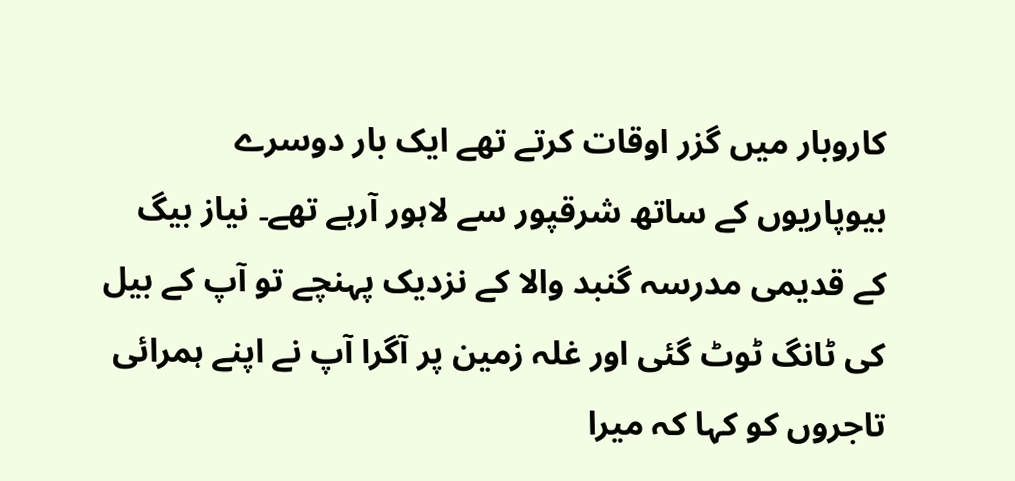کاروبار میں گزر اوقات کرتے تھے ایک بار دوسرے بیوپاریوں کے ساتھ شرقپور سے لاہور آرہے تھے۔ نیاز بیگ کے قدیمی مدرسہ گنبد والا کے نزدیک پہنچے تو آپ کے بیل کی ٹانگ ٹوٹ گئی اور غلہ زمین پر آگرا آپ نے اپنے ہمرائی تاجروں کو کہا کہ میرا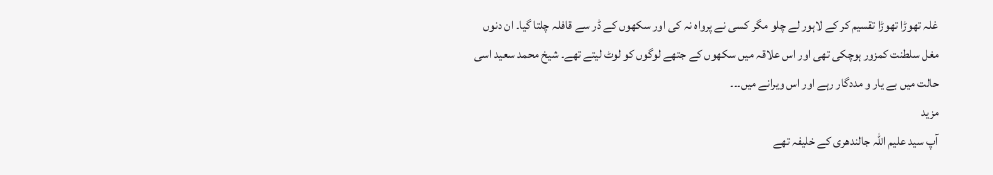غلہ تھوڑا تھوڑا تقسیم کر کے لاہور لے چلو مگر کسی نے پرواہ نہ کی اور سکھوں کے ڈر سے قافلہ چلتا گیا۔ ان دنوں مغل سلطنت کمزور ہوچکی تھی اور اس علاقہ میں سکھوں کے جتھے لوگوں کو لوٹ لیتے تھے۔ شیخ محمد سعید اسی حالت میں بے یار و مددگار رہے اور اس ویرانے میں۔۔۔
مزید
آپ سید علیم اللہ جالندھری کے خلیفہ تھے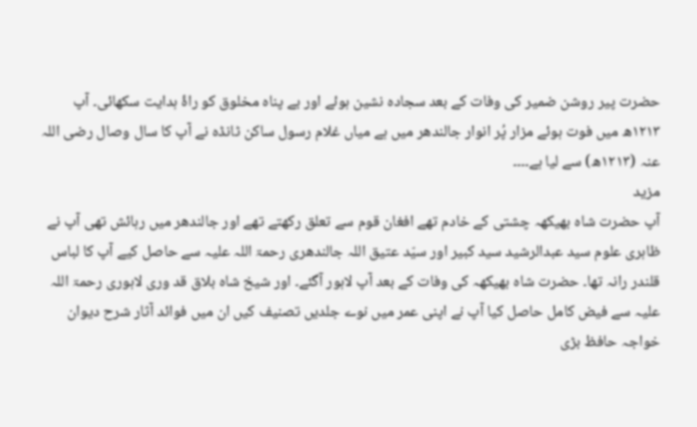حضرت پیر روشن ضمیر کی وفات کے بعد سجادہ نشین ہوئے اور بے پناہ مخلوق کو راۂ ہدایت سکھائی۔ آپ ۱۲۱۳ھ میں فوت ہوئے مزار پُر انوار جالندھر میں ہے میاں غلام رسول ساکن ٹانڈہ نے آپ کا سال وصال رضی اللہ عنہ (۱۲۱۳ھ) سے لیا ہے۔۔۔۔
مزید
آپ حضرت شاہ بھیکھہ چشتی کے خادم تھے افغان قوم سے تعلق رکھتے تھے اور جالندھر میں رہائش تھی آپ نے ظاہری علوم سید عبدالرشید سید کبیر اور سیّد عتیق اللہ جالندھری رحمۃ اللہ علیہ سے حاصل کیے آپ کا لباس قلندر رانہ تھا۔ حضرت شاہ بھیکھہ کی وفات کے بعد آپ لاہور آگئے۔ اور شیخ شاہ بلاق قد وری لاہوری رحمۃ اللہ علیہ سے فیض کامل حاصل کیا آپ نے اپنی عمر میں نوے جلدیں تصنیف کیں ان میں فوائد آثار شرح دیوان خواجہ حافظ بڑی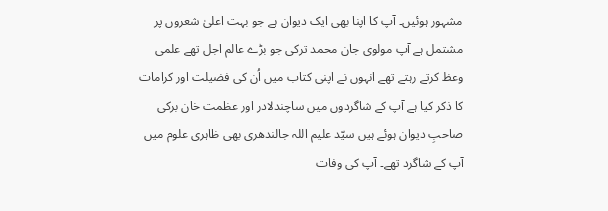مشہور ہوئیں۔ آپ کا اپنا بھی ایک دیوان ہے جو بہت اعلیٰ شعروں پر مشتمل ہے آپ مولوی جان محمد ترکی جو بڑے عالم اجل تھے علمی وعظ کرتے رہتے تھے انہوں نے اپنی کتاب میں اُن کی فضیلت اور کرامات کا ذکر کیا ہے آپ کے شاگردوں میں ساچندلادر اور عظمت خان برکی صاحبِ دیوان ہوئے ہیں سیّد علیم اللہ جالندھری بھی ظاہری علوم میں آپ کے شاگرد تھے۔ آپ کی وفات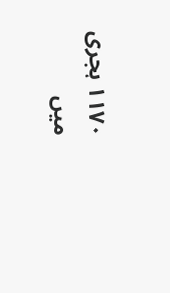۱۱۷۰ ہجری میں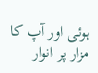ہوئی اور آپ کا مزار پر انوار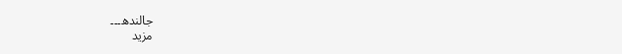جالندھ۔۔۔
مزید